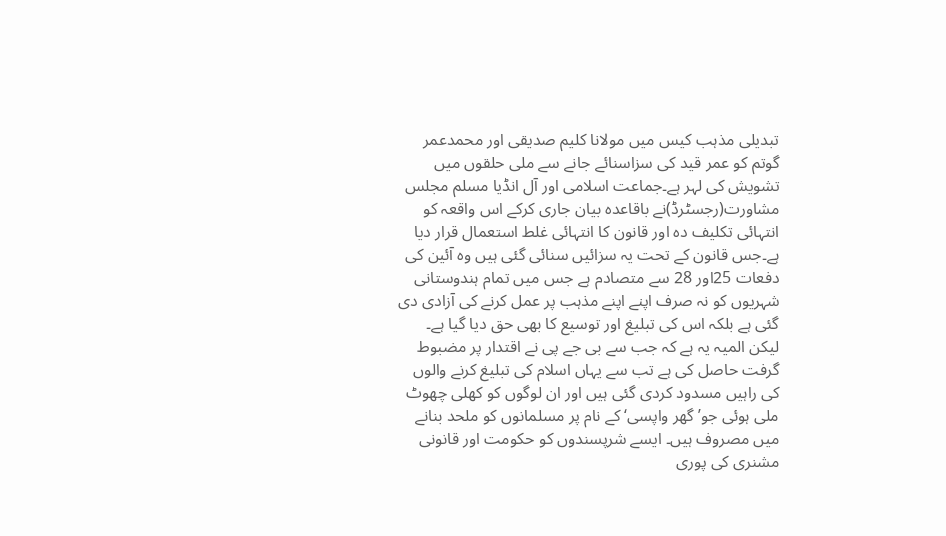تبدیلی مذہب کیس میں مولانا کلیم صدیقی اور محمدعمر گوتم کو عمر قید کی سزاسنائے جانے سے ملی حلقوں میں تشویش کی لہر ہے۔جماعت اسلامی اور آل انڈیا مسلم مجلس مشاورت(رجسٹرڈ)نے باقاعدہ بیان جاری کرکے اس واقعہ کو انتہائی تکلیف دہ اور قانون کا انتہائی غلط استعمال قرار دیا ہے۔جس قانون کے تحت یہ سزائیں سنائی گئی ہیں وہ آئین کی دفعات 25اور 28 سے متصادم ہے جس میں تمام ہندوستانی شہریوں کو نہ صرف اپنے اپنے مذہب پر عمل کرنے کی آزادی دی گئی ہے بلکہ اس کی تبلیغ اور توسیع کا بھی حق دیا گیا ہے۔ لیکن المیہ یہ ہے کہ جب سے بی جے پی نے اقتدار پر مضبوط گرفت حاصل کی ہے تب سے یہاں اسلام کی تبلیغ کرنے والوں کی راہیں مسدود کردی گئی ہیں اور ان لوگوں کو کھلی چھوٹ ملی ہوئی جو’گھر واپسی‘ کے نام پر مسلمانوں کو ملحد بنانے میں مصروف ہیں۔ ایسے شرپسندوں کو حکومت اور قانونی مشنری کی پوری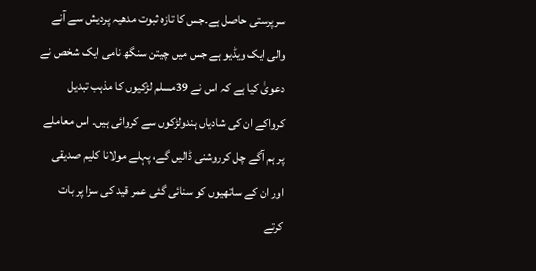سرپرستی حاصل ہے۔جس کا تازہ ثبوت مدھیہ پردیش سے آنے والی ایک ویڈیو ہے جس میں چیتن سنگھ نامی ایک شخص نے دعویٰ کیا ہے کہ اس نے 39مسلم لڑکیوں کا مذہب تبدیل کرواکے ان کی شادیاں ہندولڑکوں سے کروائی ہیں۔ اس معاملے پر ہم آگے چل کرروشنی ڈالیں گے، پہلے مولانا کلیم صدیقی اور ان کے ساتھیوں کو سنائی گئی عمر قید کی سزا پر بات کرتے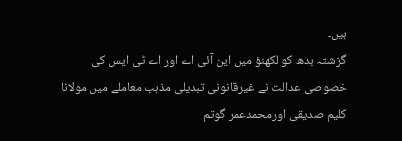ہیں۔
گزشتہ بدھ کو لکھنؤ میں این آئی اے اور اے ٹی ایس کی خصوصی عدالت نے غیرقانونی تبدیلی مذہب معاملے میں مولانا کلیم صدیقی اورمحمدعمر گوتم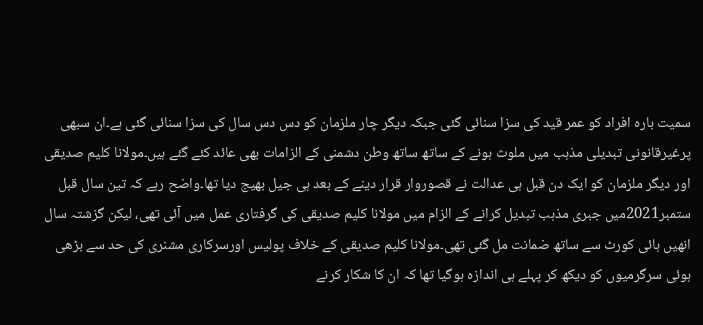سمیت بارہ افراد کو عمر قید کی سزا سنائی گئی جبکہ دیگر چار ملزمان کو دس دس سال کی سزا سنائی گئی ہے۔ان سبھی پرغیرقانونی تبدیلی مذہب میں ملوث ہونے کے ساتھ ساتھ وطن دشمنی کے الزامات بھی عائد کئے گئے ہیں۔مولانا کلیم صدیقی اور دیگر ملزمان کو ایک دن قبل ہی عدالت نے قصوروار قرار دینے کے بعد ہی جیل بھیج دیا تھا۔واضح رہے کہ تین سال قبل ستمبر2021میں جبری مذہب تبدیل کرانے کے الزام میں مولانا کلیم صدیقی کی گرفتاری عمل میں آئی تھی، لیکن گزشتہ سال انھیں ہائی کورٹ سے ساتھ ضمانت مل گئی تھی۔مولانا کلیم صدیقی کے خلاف پولیس اورسرکاری مشنری کی حد سے بڑھی ہوئی سرگرمیوں کو دیکھ کر پہلے ہی اندازہ ہوگیا تھا کہ ان کا شکار کرنے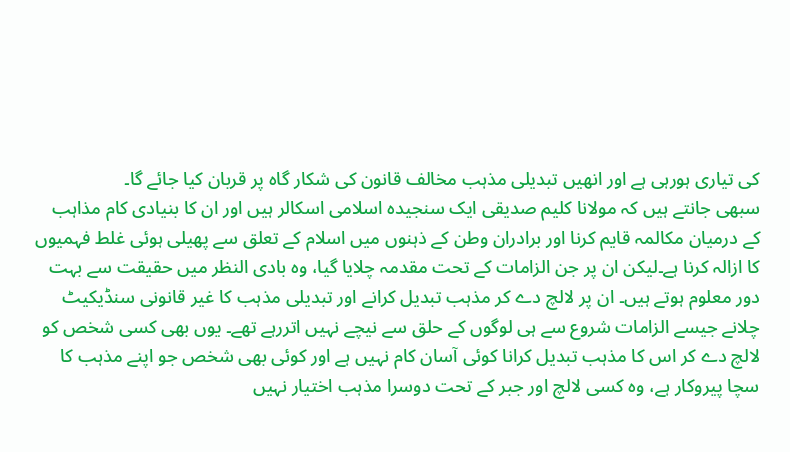کی تیاری ہورہی ہے اور انھیں تبدیلی مذہب مخالف قانون کی شکار گاہ پر قربان کیا جائے گا۔
سبھی جانتے ہیں کہ مولانا کلیم صدیقی ایک سنجیدہ اسلامی اسکالر ہیں اور ان کا بنیادی کام مذاہب کے درمیان مکالمہ قایم کرنا اور برادران وطن کے ذہنوں میں اسلام کے تعلق سے پھیلی ہوئی غلط فہمیوں کا ازالہ کرنا ہے۔لیکن ان پر جن الزامات کے تحت مقدمہ چلایا گیا، وہ بادی النظر میں حقیقت سے بہت دور معلوم ہوتے ہیں۔ ان پر لالچ دے کر مذہب تبدیل کرانے اور تبدیلی مذہب کا غیر قانونی سنڈیکیٹ چلانے جیسے الزامات شروع سے ہی لوگوں کے حلق سے نیچے نہیں اتررہے تھے۔ یوں بھی کسی شخص کو لالچ دے کر اس کا مذہب تبدیل کرانا کوئی آسان کام نہیں ہے اور کوئی بھی شخص جو اپنے مذہب کا سچا پیروکار ہے، وہ کسی لالچ اور جبر کے تحت دوسرا مذہب اختیار نہیں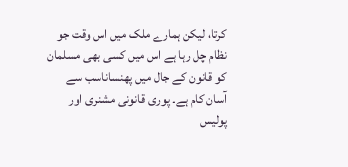کرتا، لیکن ہمارے ملک میں اس وقت جو نظام چل رہا ہے اس میں کسی بھی مسلمان کو قانون کے جال میں پھنساناسب سے آسان کام ہے۔ پوری قانونی مشنری اور پولیس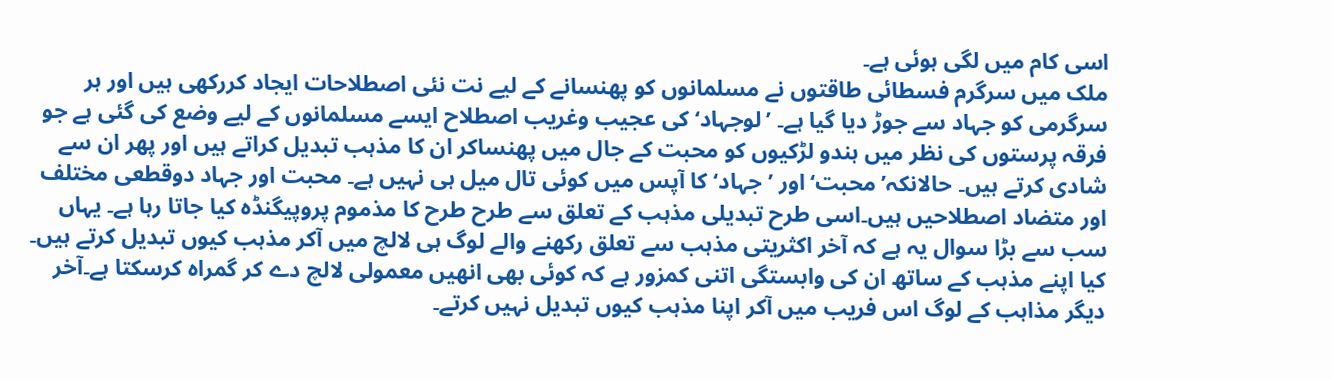اسی کام میں لگی ہوئی ہے۔
ملک میں سرگرم فسطائی طاقتوں نے مسلمانوں کو پھنسانے کے لیے نت نئی اصطلاحات ایجاد کررکھی ہیں اور ہر سرگرمی کو جہاد سے جوڑ دیا گیا ہے۔ ’لوجہاد‘ کی عجیب وغریب اصطلاح ایسے مسلمانوں کے لیے وضع کی گئی ہے جو فرقہ پرستوں کی نظر میں ہندو لڑکیوں کو محبت کے جال میں پھنساکر ان کا مذہب تبدیل کراتے ہیں اور پھر ان سے شادی کرتے ہیں۔ حالانکہ’محبت‘ اور ’جہاد‘کا آپس میں کوئی تال میل ہی نہیں ہے۔ محبت اور جہاد دوقطعی مختلف اور متضاد اصطلاحیں ہیں۔اسی طرح تبدیلی مذہب کے تعلق سے طرح طرح کا مذموم پروپیگنڈہ کیا جاتا رہا ہے۔ یہاں سب سے بڑا سوال یہ ہے کہ آخر اکثریتی مذہب سے تعلق رکھنے والے لوگ ہی لالچ میں آکر مذہب کیوں تبدیل کرتے ہیں۔ کیا اپنے مذہب کے ساتھ ان کی وابستگی اتنی کمزور ہے کہ کوئی بھی انھیں معمولی لالچ دے کر گمراہ کرسکتا ہے۔آخر دیگر مذاہب کے لوگ اس فریب میں آکر اپنا مذہب کیوں تبدیل نہیں کرتے۔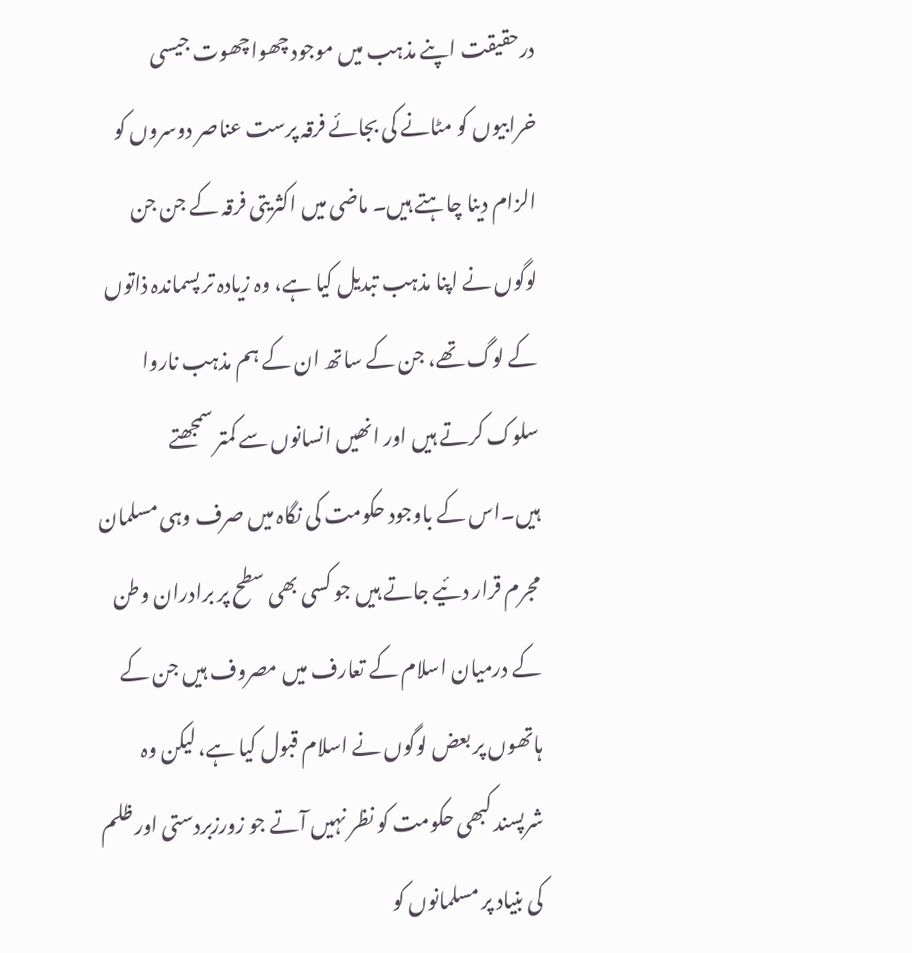درحقیقت اپنے مذہب میں موجود چھواچھوت جیسی خرابیوں کو مٹانے کی بجائے فرقہ پرست عناصر دوسروں کو الزام دینا چاہتے ہیں۔ ماضی میں اکثریتی فرقہ کے جن جن لوگوں نے اپنا مذہب تبدیل کیا ہے، وہ زیادہ تر پسماندہ ذاتوں کے لوگ تھے، جن کے ساتھ ان کے ہم مذہب ناروا سلوک کرتے ہیں اور انھیں انسانوں سے کمتر سمجھتے ہیں۔اس کے باوجود حکومت کی نگاہ میں صرف وہی مسلمان مجرم قرار دئیے جاتے ہیں جو کسی بھی سطح پر برادران وطن کے درمیان اسلام کے تعارف میں مصروف ہیں جن کے ہاتھوں پر بعض لوگوں نے اسلام قبول کیا ہے، لیکن وہ شرپسند کبھی حکومت کو نظر نہیں آتے جو زورزبردستی اور ظلم کی بنیاد پر مسلمانوں کو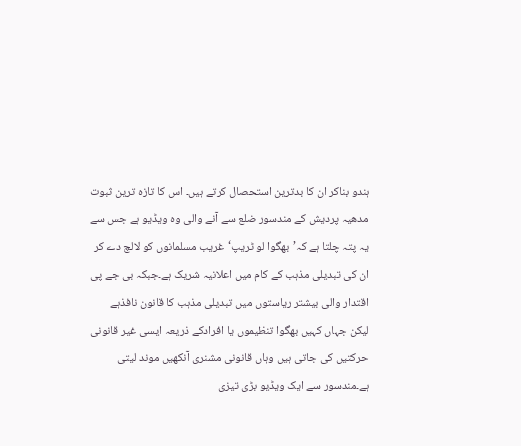ہندو بناکر ان کا بدترین استحصال کرتے ہیں۔ اس کا تازہ ترین ثبوت مدھیہ پردیش کے مندسور ضلع سے آنے والی وہ ویڈیو ہے جس سے یہ پتہ چلتا ہے کہ’بھگوا لو ٹریپ‘غریب مسلمانوں کو لالچ دے کر ان کی تبدیلی مذہب کے کام میں اعلانیہ شریک ہے۔جبکہ بی جے پی اقتدار والی بیشتر ریاستوں میں تبدیلی مذہب کا قانون نافذہے لیکن جہاں کہیں بھگوا تنظیموں یا افرادکے ذریعہ ایسی غیر قانونی حرکتیں کی جاتی ہیں وہاں قانونی مشنری آنکھیں موند لیتی ہے۔مندسور سے ایک ویڈیو بڑی تیزی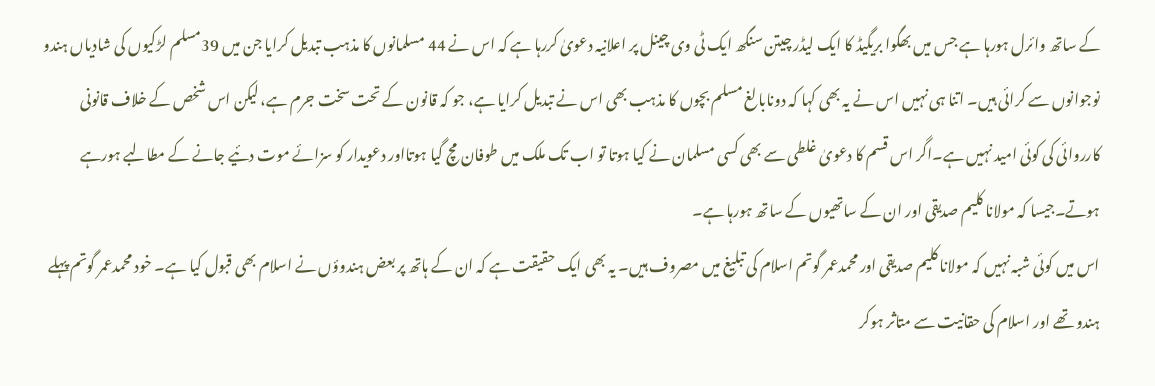کے ساتھ وائرل ہورہا ہے جس میں بھگوا بریگیڈ کا ایک لیڈر چیتن سنگھ ایک ٹی وی چینل پر اعلانیہ دعویٰ کررہا ہے کہ اس نے 44 مسلمانوں کا مذہب تبدیل کرایا جن میں 39مسلم لڑکیوں کی شادیاں ہندو نوجوانوں سے کرائی ہیں۔ اتنا ہی نہیں اس نے یہ بھی کہا کہ دونابالغ مسلم بچوں کا مذہب بھی اس نے تبدیل کرایا ہے، جو کہ قانون کے تحت سخت جرم ہے، لیکن اس شخص کے خلاف قانونی کارروائی کی کوئی امید نہیں ہے۔اگر اس قسم کا دعویٰ غلطی سے بھی کسی مسلمان نے کیا ہوتا تو اب تک ملک میں طوفان مچ گیا ہوتااور دعویدار کو سزائے موت دئیے جانے کے مطالبے ہورہے ہوتے۔جیسا کہ مولانا کلیم صدیقی اور ان کے ساتھیوں کے ساتھ ہورہا ہے۔
اس میں کوئی شبہ نہیں کہ مولانا کلیم صدیقی اور محمدعمر گوتم اسلام کی تبلیغ میں مصروف ہیں۔ یہ بھی ایک حقیقت ہے کہ ان کے ہاتھ پر بعض ہندوؤں نے اسلام بھی قبول کیا ہے۔ خود محمدعمر گوتم پہلے ہندو تھے اور اسلام کی حقانیت سے متاثر ہوکر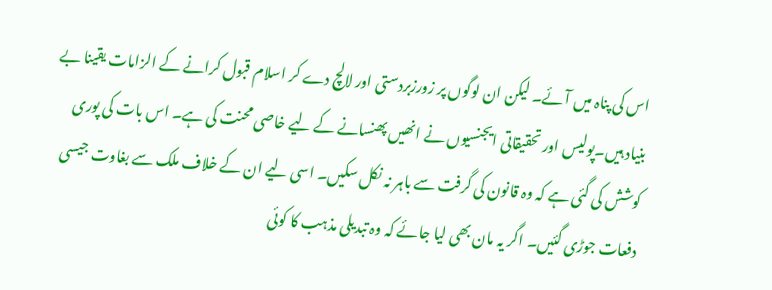اس کی پناہ میں آئے۔ لیکن ان لوگوں پر زورزبردستی اور لالچ دے کر اسلام قبول کرانے کے الزامات یقینا بے بنیاد ہیں۔پولیس اور تحقیقاتی ایجنسیوں نے انھیں پھنسانے کے لیے خاصی محنت کی ہے۔ اس بات کی پوری کوشش کی گئی ہے کہ وہ قانون کی گرفت سے باہر نہ نکل سکیں۔ اسی لیے ان کے خلاف ملک سے بغاوت جیسی دفعات جوڑی گئیں۔ اگر یہ مان بھی لیا جائے کہ وہ تبدیلی مذہب کا کوئی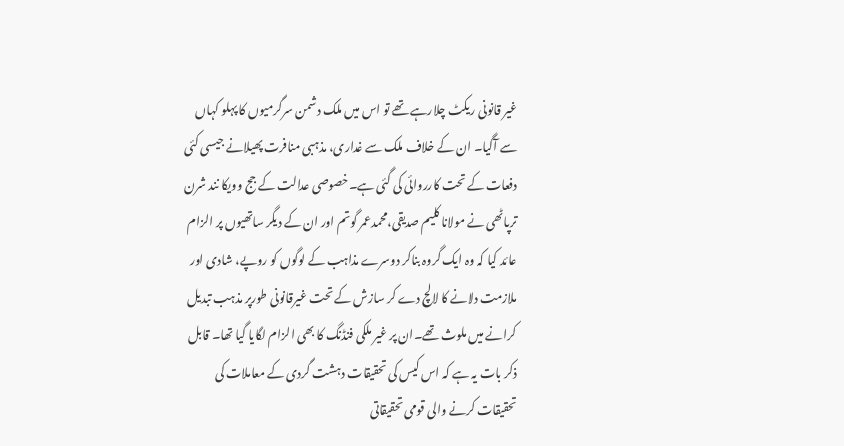غیر قانونی ریکٹ چلارہے تھے تو اس میں ملک دشمن سرگرمیوں کا پہلو کہاں سے آگیا۔ ان کے خلاف ملک سے غداری، مذہبی منافرت پھیلانے جیسی کئی دفعات کے تحت کارروائی کی گئی ہے۔خصوصی عدالت کے جج وویکا نند شرن ترپاٹھی نے مولانا کلیم صدیقی،محمدعمر گوتم اور ان کے دیگر ساتھیوں پر الزام عائد کیا کہ وہ ایک گروہ بناکر دوسرے مذاہب کے لوگوں کو روپے، شادی اور ملازمت دلانے کا لالچ دے کر سازش کے تحت غیرقانونی طورپر مذہب تبدیل کرانے میں ملوث تھے۔ان پر غیر ملکی فنڈنگ کا بھی الزام لگایا گیا تھا۔ قابل ذکر بات یہ ہے کہ اس کیس کی تحقیقات دہشت گردی کے معاملات کی تحقیقات کرنے والی قومی تحقیقاتی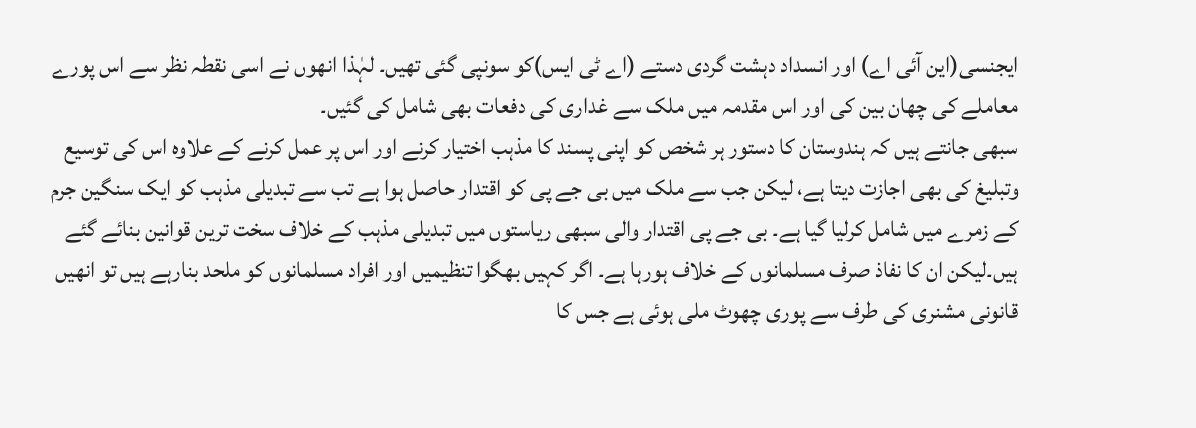ایجنسی(این آئی اے) اور انسداد دہشت گردی دستے (اے ٹی ایس)کو سونپی گئی تھیں۔ لہٰذا انھوں نے اسی نقطہ نظر سے اس پورے معاملے کی چھان بین کی اور اس مقدمہ میں ملک سے غداری کی دفعات بھی شامل کی گئیں۔
سبھی جانتے ہیں کہ ہندوستان کا دستور ہر شخص کو اپنی پسند کا مذہب اختیار کرنے اور اس پر عمل کرنے کے علاوہ اس کی توسیع وتبلیغ کی بھی اجازت دیتا ہے، لیکن جب سے ملک میں بی جے پی کو اقتدار حاصل ہوا ہے تب سے تبدیلی مذہب کو ایک سنگین جرم کے زمرے میں شامل کرلیا گیا ہے۔ بی جے پی اقتدار والی سبھی ریاستوں میں تبدیلی مذہب کے خلاف سخت ترین قوانین بنائے گئے ہیں۔لیکن ان کا نفاذ صرف مسلمانوں کے خلاف ہورہا ہے۔ اگر کہیں بھگوا تنظیمیں اور افراد مسلمانوں کو ملحد بنارہے ہیں تو انھیں قانونی مشنری کی طرف سے پوری چھوٹ ملی ہوئی ہے جس کا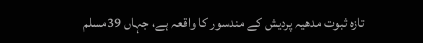تازہ ثبوت مدھیہ پردیش کے مندسور کا واقعہ ہے، جہاں 39مسلم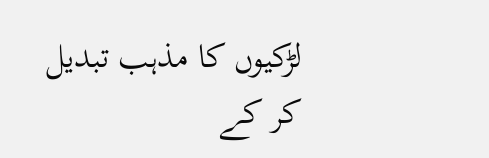لڑکیوں کا مذہب تبدیل کر کے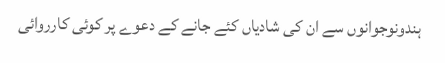ہندونوجوانوں سے ان کی شادیاں کئے جانے کے دعوے پر کوئی کارروائی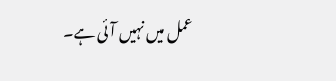عمل میں نہیں آئی ہے۔